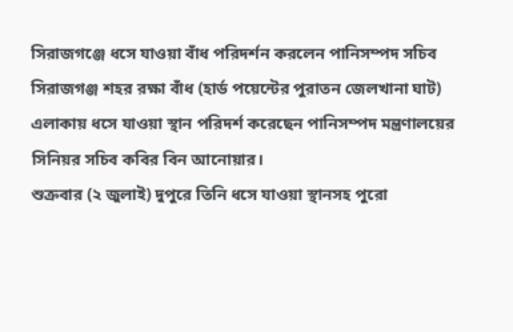সিরাজগঞ্জে ধসে যাওয়া বাঁধ পরিদর্শন করলেন পানিসম্পদ সচিব
সিরাজগঞ্জ শহর রক্ষা বাঁধ (হার্ড পয়েন্টের পুরাতন জেলখানা ঘাট) এলাকায় ধসে যাওয়া স্থান পরিদর্শ করেছেন পানিসম্পদ মন্ত্রণালয়ের সিনিয়র সচিব কবির বিন আনোয়ার।
শুক্রবার (২ জুলাই) দুপুরে তিনি ধসে যাওয়া স্থানসহ পুরো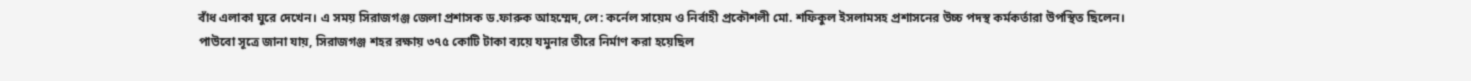বাঁধ এলাকা ঘুরে দেখেন। এ সময় সিরাজগঞ্জ জেলা প্রশাসক ড.ফারুক আহম্মেদ, লে: কর্নেল সায়েম ও নির্বাহী প্রকৌশলী মো. শফিকুল ইসলামসহ প্রশাসনের উচ্চ পদস্থ কর্মকর্তারা উপস্থিত ছিলেন।
পাউবো সূত্রে জানা যায়, সিরাজগঞ্জ শহর রক্ষায় ৩৭৫ কোটি টাকা ব্যয়ে যমুনার তীরে নির্মাণ করা হয়েছিল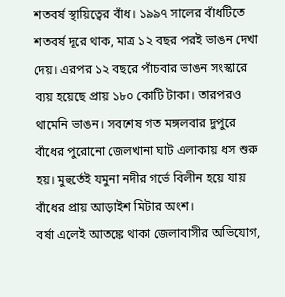শতবর্ষ স্থায়িত্বের বাঁধ। ১৯৯৭ সালের বাঁধটিতে শতবর্ষ দূরে থাক, মাত্র ১২ বছর পরই ভাঙন দেখা দেয়। এরপর ১২ বছরে পাঁচবার ভাঙন সংস্কারে ব্যয় হয়েছে প্রায় ১৮০ কোটি টাকা। তারপরও থামেনি ভাঙন। সবশেষ গত মঙ্গলবার দুপুরে বাঁধের পুরোনো জেলখানা ঘাট এলাকায় ধস শুরু হয়। মুহুর্তেই যমুনা নদীর গর্ভে বিলীন হয়ে যায় বাঁধের প্রায় আড়াইশ মিটার অংশ।
বর্ষা এলেই আতঙ্কে থাকা জেলাবাসীর অভিযোগ,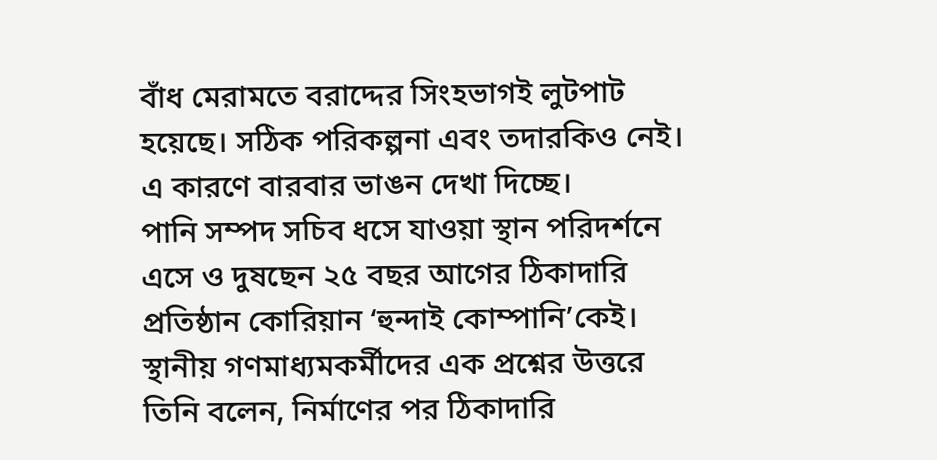বাঁধ মেরামতে বরাদ্দের সিংহভাগই লুটপাট হয়েছে। সঠিক পরিকল্পনা এবং তদারকিও নেই। এ কারণে বারবার ভাঙন দেখা দিচ্ছে।
পানি সম্পদ সচিব ধসে যাওয়া স্থান পরিদর্শনে এসে ও দুষছেন ২৫ বছর আগের ঠিকাদারি প্রতিষ্ঠান কোরিয়ান ‘হুন্দাই কোম্পানি’কেই।
স্থানীয় গণমাধ্যমকর্মীদের এক প্রশ্নের উত্তরে তিনি বলেন, নির্মাণের পর ঠিকাদারি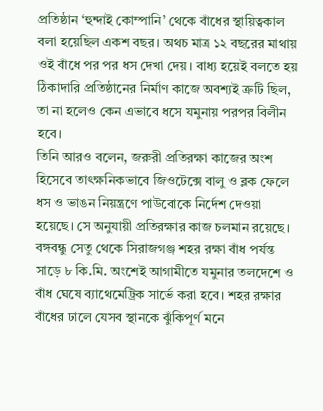প্রতিষ্ঠান ‘হুন্দাই কোম্পানি’ থেকে বাঁধের স্থায়িত্বকাল বলা হয়েছিল একশ বছর। অথচ মাত্র ১২ বছরের মাথায় ওই বাঁধে পর পর ধস দেখা দেয়। বাধ্য হয়েই বলতে হয় ঠিকাদারি প্রতিষ্ঠানের নির্মাণ কাজে অবশ্যই ত্রুটি ছিল, তা না হলেও কেন এভাবে ধসে যমুনায় পরপর বিলীন হবে।
তিনি আরও বলেন, জরুরী প্রতিরক্ষা কাজের অংশ হিসেবে তাৎক্ষনিকভাবে জিওটেক্সে বালু ও ব্লক ফেলে ধস ও ভাঙন নিয়ন্ত্রণে পাউবোকে নির্দেশ দেওয়া হয়েছে। সে অনুযায়ী প্রতিরক্ষার কাজ চলমান রয়েছে। বঙ্গবন্ধু সেতু থেকে সিরাজগঞ্জ শহর রক্ষা বাঁধ পর্যন্ত সাড়ে ৮ কি.মি. অংশেই আগামীতে যমুনার তলদেশে ও বাঁধ ঘেষে ব্যাথেমেট্রিক সার্ভে করা হবে। শহর রক্ষার বাঁধের ঢালে যেসব স্থানকে ঝুঁকিপূর্ণ মনে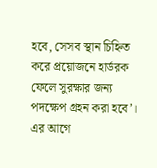হবে, সেসব স্থান চিহ্নিত করে প্রয়োজনে হার্ডরক ফেলে সুরক্ষার জন্য পদক্ষেপ গ্রহন করা হবে’।
এর আগে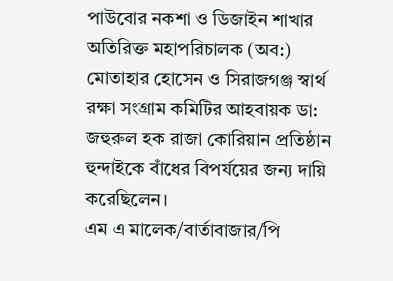পাউবোর নকশা ও ডিজাইন শাখার অতিরিক্ত মহাপরিচালক (অব:) মোতাহার হোসেন ও সিরাজগঞ্জ স্বার্থ রক্ষা সংগ্রাম কমিটির আহবায়ক ডা: জহুরুল হক রাজা কোরিয়ান প্রতিষ্ঠান হুন্দাইকে বাঁধের বিপর্যয়ের জন্য দায়ি করেছিলেন।
এম এ মালেক/বার্তাবাজার/পি